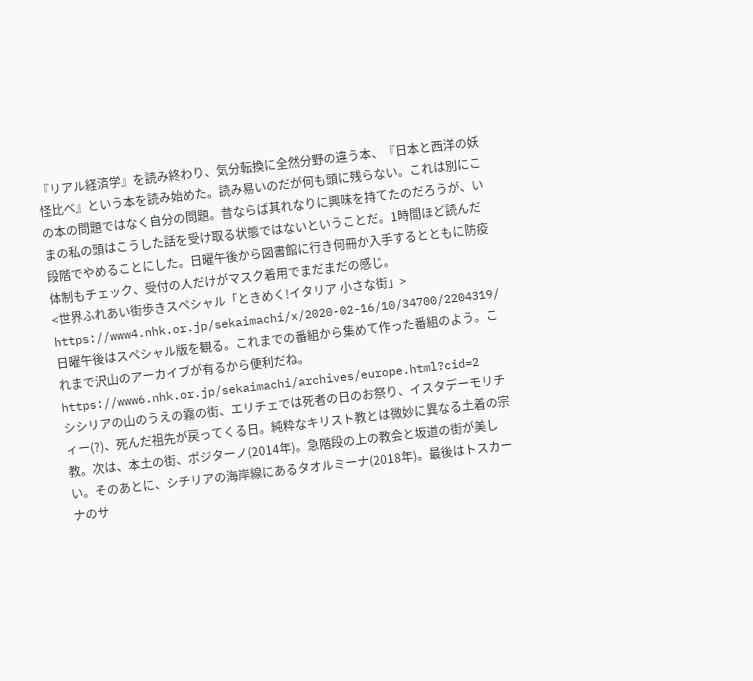『リアル経済学』を読み終わり、気分転換に全然分野の違う本、『日本と西洋の妖怪比べ』という本を読み始めた。読み易いのだが何も頭に残らない。これは別にこの本の問題ではなく自分の問題。昔ならば其れなりに興味を持てたのだろうが、いまの私の頭はこうした話を受け取る状態ではないということだ。1時間ほど読んだ段階でやめることにした。日曜午後から図書館に行き何冊か入手するとともに防疫体制もチェック、受付の人だけがマスク着用でまだまだの感じ。
<世界ふれあい街歩きスペシャル「ときめく!イタリア 小さな街」>
https://www4.nhk.or.jp/sekaimachi/x/2020-02-16/10/34700/2204319/
日曜午後はスペシャル版を観る。これまでの番組から集めて作った番組のよう。これまで沢山のアーカイブが有るから便利だね。
https://www6.nhk.or.jp/sekaimachi/archives/europe.html?cid=2
シシリアの山のうえの霧の街、エリチェでは死者の日のお祭り、イスタデーモリチィー(?)、死んだ祖先が戻ってくる日。純粋なキリスト教とは微妙に異なる土着の宗教。次は、本土の街、ポジターノ(2014年)。急階段の上の教会と坂道の街が美しい。そのあとに、シチリアの海岸線にあるタオルミーナ(2018年)。最後はトスカーナのサ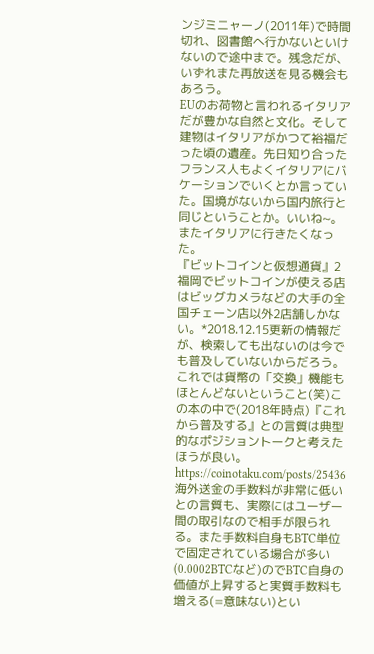ンジミニャーノ(2011年)で時間切れ、図書館へ行かないといけないので途中まで。残念だが、いずれまた再放送を見る機会もあろう。
EUのお荷物と言われるイタリアだが豊かな自然と文化。そして建物はイタリアがかつて裕福だった頃の遺産。先日知り合ったフランス人もよくイタリアにバケーションでいくとか言っていた。国境がないから国内旅行と同じということか。いいね~。またイタリアに行きたくなった。
『ビットコインと仮想通貨』2
福岡でビットコインが使える店はビッグカメラなどの大手の全国チェーン店以外2店舗しかない。*2018.12.15更新の情報だが、検索しても出ないのは今でも普及していないからだろう。これでは貨幣の「交換」機能もほとんどないということ(笑)この本の中で(2018年時点)『これから普及する』との言質は典型的なポジショントークと考えたほうが良い。
https://coinotaku.com/posts/25436
海外送金の手数料が非常に低いとの言質も、実際にはユーザー間の取引なので相手が限られる。また手数料自身もBTC単位で固定されている場合が多い(0.0002BTCなど)のでBTC自身の価値が上昇すると実質手数料も増える(=意味ない)とい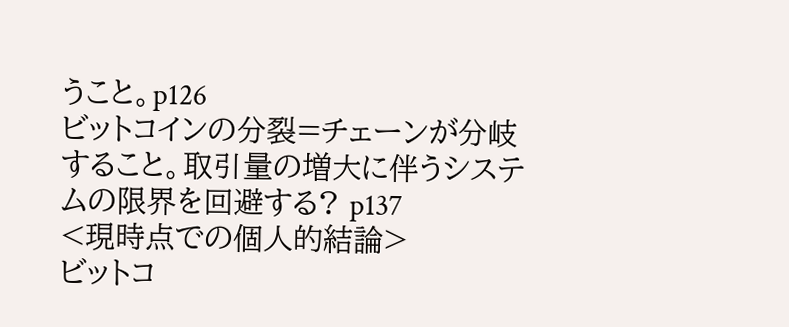うこと。p126
ビットコインの分裂=チェーンが分岐すること。取引量の増大に伴うシステムの限界を回避する? p137
<現時点での個人的結論>
ビットコ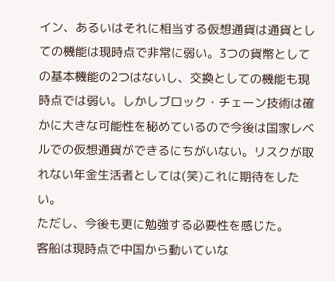イン、あるいはそれに相当する仮想通貨は通貨としての機能は現時点で非常に弱い。3つの貨幣としての基本機能の2つはないし、交換としての機能も現時点では弱い。しかしブロック・チェーン技術は確かに大きな可能性を秘めているので今後は国家レベルでの仮想通貨ができるにちがいない。リスクが取れない年金生活者としては(笑)これに期待をしたい。
ただし、今後も更に勉強する必要性を感じた。
客船は現時点で中国から動いていな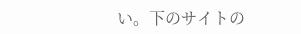い。下のサイトの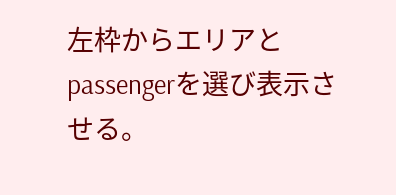左枠からエリアとpassengerを選び表示させる。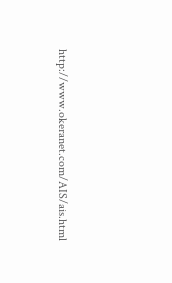http://www.okeranet.com/AIS/ais.html